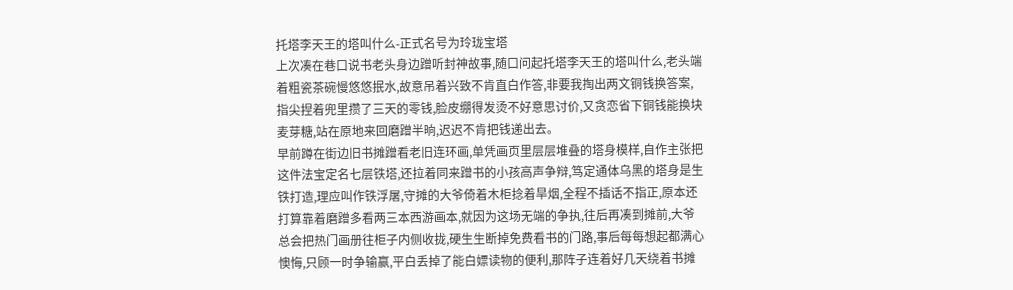托塔李天王的塔叫什么-正式名号为玲珑宝塔
上次凑在巷口说书老头身边蹭听封神故事,随口问起托塔李天王的塔叫什么,老头端着粗瓷茶碗慢悠悠抿水,故意吊着兴致不肯直白作答,非要我掏出两文铜钱换答案,指尖捏着兜里攒了三天的零钱,脸皮绷得发烫不好意思讨价,又贪恋省下铜钱能换块麦芽糖,站在原地来回磨蹭半晌,迟迟不肯把钱递出去。
早前蹲在街边旧书摊蹭看老旧连环画,单凭画页里层层堆叠的塔身模样,自作主张把这件法宝定名七层铁塔,还拉着同来蹭书的小孩高声争辩,笃定通体乌黑的塔身是生铁打造,理应叫作铁浮屠,守摊的大爷倚着木柜捻着旱烟,全程不插话不指正,原本还打算靠着磨蹭多看两三本西游画本,就因为这场无端的争执,往后再凑到摊前,大爷总会把热门画册往柜子内侧收拢,硬生生断掉免费看书的门路,事后每每想起都满心懊悔,只顾一时争输赢,平白丢掉了能白嫖读物的便利,那阵子连着好几天绕着书摊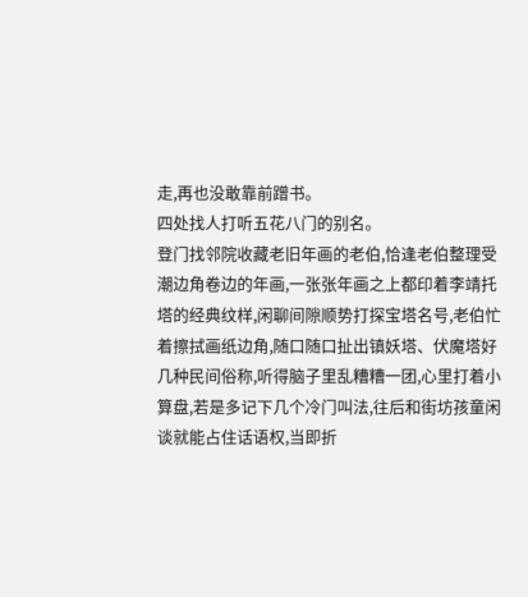走,再也没敢靠前蹭书。
四处找人打听五花八门的别名。
登门找邻院收藏老旧年画的老伯,恰逢老伯整理受潮边角卷边的年画,一张张年画之上都印着李靖托塔的经典纹样,闲聊间隙顺势打探宝塔名号,老伯忙着擦拭画纸边角,随口随口扯出镇妖塔、伏魔塔好几种民间俗称,听得脑子里乱糟糟一团,心里打着小算盘,若是多记下几个冷门叫法,往后和街坊孩童闲谈就能占住话语权,当即折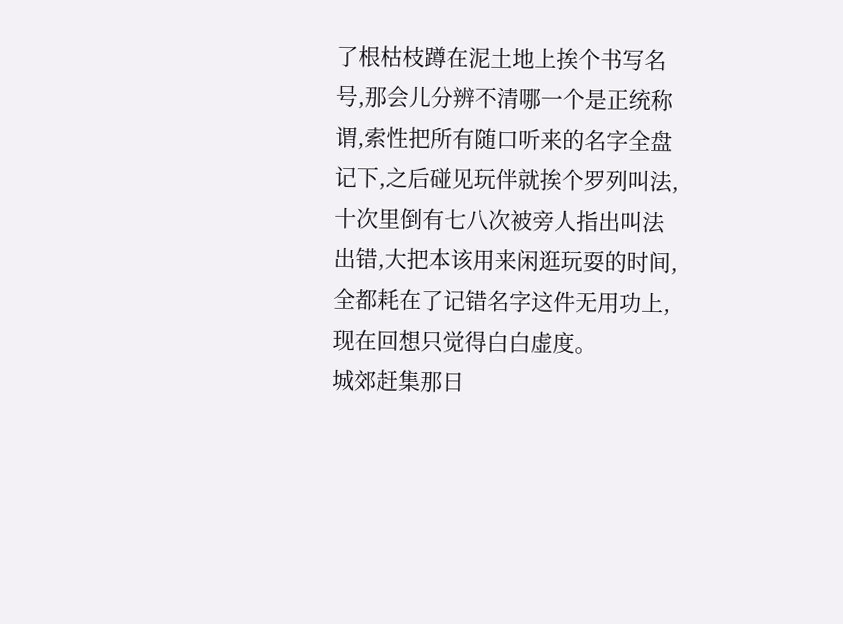了根枯枝蹲在泥土地上挨个书写名号,那会儿分辨不清哪一个是正统称谓,索性把所有随口听来的名字全盘记下,之后碰见玩伴就挨个罗列叫法,十次里倒有七八次被旁人指出叫法出错,大把本该用来闲逛玩耍的时间,全都耗在了记错名字这件无用功上,现在回想只觉得白白虚度。
城郊赶集那日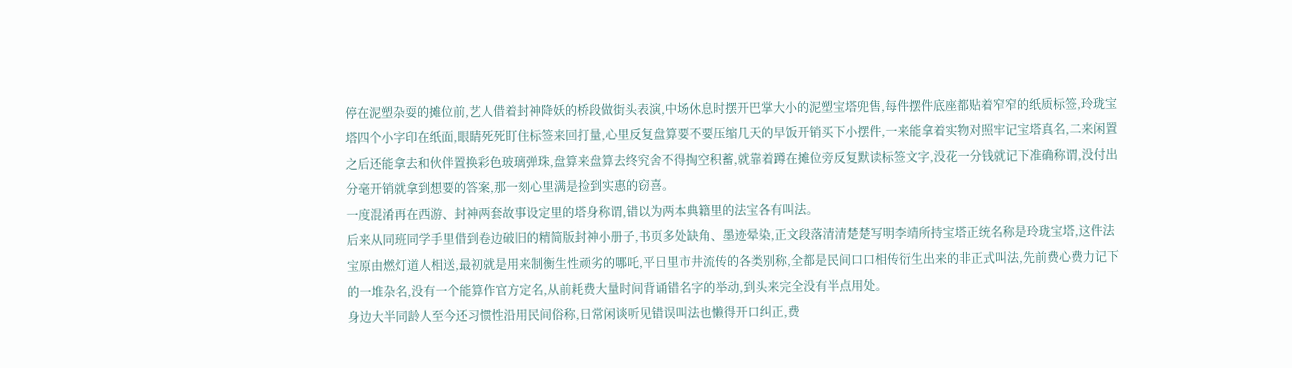停在泥塑杂耍的摊位前,艺人借着封神降妖的桥段做街头表演,中场休息时摆开巴掌大小的泥塑宝塔兜售,每件摆件底座都贴着窄窄的纸质标签,玲珑宝塔四个小字印在纸面,眼睛死死盯住标签来回打量,心里反复盘算要不要压缩几天的早饭开销买下小摆件,一来能拿着实物对照牢记宝塔真名,二来闲置之后还能拿去和伙伴置换彩色玻璃弹珠,盘算来盘算去终究舍不得掏空积蓄,就靠着蹲在摊位旁反复默读标签文字,没花一分钱就记下准确称谓,没付出分毫开销就拿到想要的答案,那一刻心里满是捡到实惠的窃喜。
一度混淆再在西游、封神两套故事设定里的塔身称谓,错以为两本典籍里的法宝各有叫法。
后来从同班同学手里借到卷边破旧的精简版封神小册子,书页多处缺角、墨迹晕染,正文段落清清楚楚写明李靖所持宝塔正统名称是玲珑宝塔,这件法宝原由燃灯道人相送,最初就是用来制衡生性顽劣的哪吒,平日里市井流传的各类别称,全都是民间口口相传衍生出来的非正式叫法,先前费心费力记下的一堆杂名,没有一个能算作官方定名,从前耗费大量时间背诵错名字的举动,到头来完全没有半点用处。
身边大半同龄人至今还习惯性沿用民间俗称,日常闲谈听见错误叫法也懒得开口纠正,费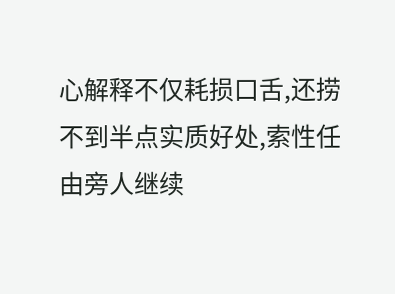心解释不仅耗损口舌,还捞不到半点实质好处,索性任由旁人继续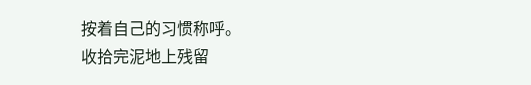按着自己的习惯称呼。
收拾完泥地上残留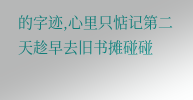的字迹,心里只惦记第二天趁早去旧书摊碰碰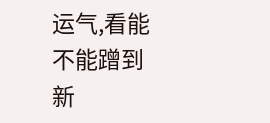运气,看能不能蹭到新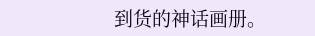到货的神话画册。